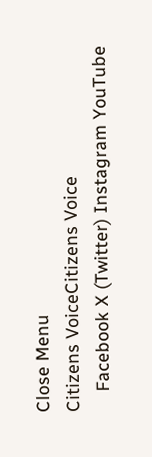Close Menu
Citizens VoiceCitizens Voice
    Facebook X (Twitter) Instagram YouTube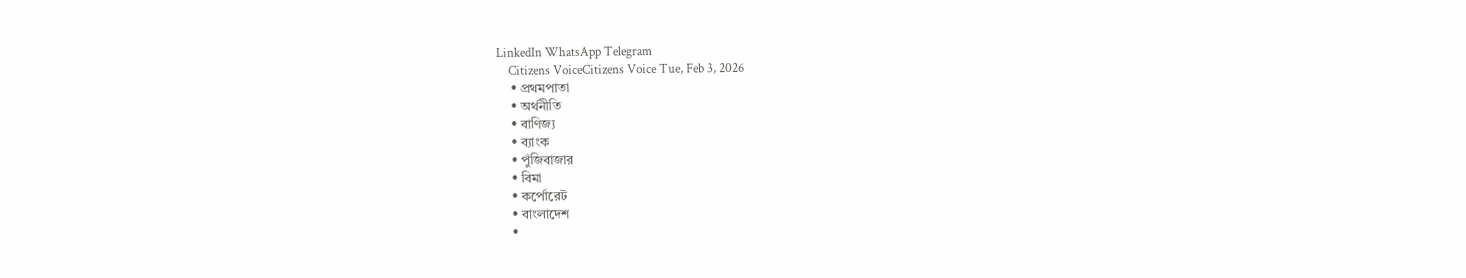LinkedIn WhatsApp Telegram
    Citizens VoiceCitizens Voice Tue, Feb 3, 2026
    • প্রথমপাতা
    • অর্থনীতি
    • বাণিজ্য
    • ব্যাংক
    • পুঁজিবাজার
    • বিমা
    • কর্পোরেট
    • বাংলাদেশ
    •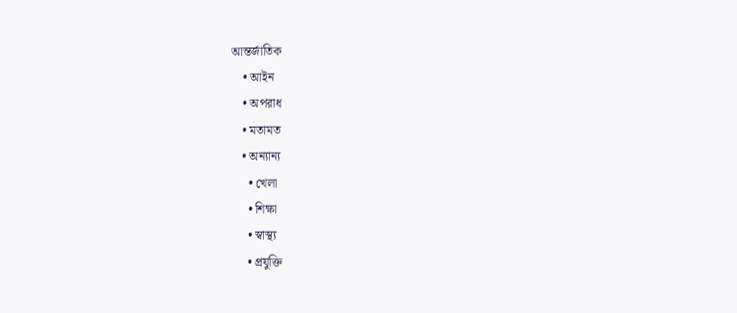আন্তর্জাতিক
    • আইন
    • অপরাধ
    • মতামত
    • অন্যান্য
      • খেলা
      • শিক্ষা
      • স্বাস্থ্য
      • প্রযুক্তি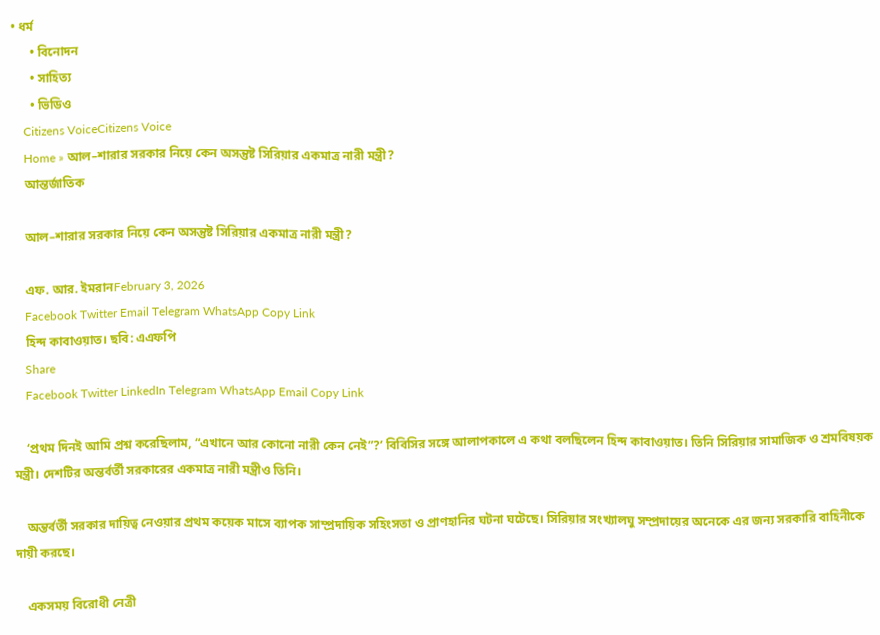• ধর্ম
      • বিনোদন
      • সাহিত্য
      • ভিডিও
    Citizens VoiceCitizens Voice
    Home » আল–শারার সরকার নিয়ে কেন অসন্তুষ্ট সিরিয়ার একমাত্র নারী মন্ত্রী?
    আন্তর্জাতিক

    আল–শারার সরকার নিয়ে কেন অসন্তুষ্ট সিরিয়ার একমাত্র নারী মন্ত্রী?

    এফ. আর. ইমরানFebruary 3, 2026
    Facebook Twitter Email Telegram WhatsApp Copy Link
    হিন্দ কাবাওয়াত। ছবি: এএফপি
    Share
    Facebook Twitter LinkedIn Telegram WhatsApp Email Copy Link

    ‘প্রথম দিনই আমি প্রশ্ন করেছিলাম, “এখানে আর কোনো নারী কেন নেই”?’ বিবিসির সঙ্গে আলাপকালে এ কথা বলছিলেন হিন্দ কাবাওয়াত। তিনি সিরিয়ার সামাজিক ও শ্রমবিষয়ক মন্ত্রী। দেশটির অন্তর্বর্তী সরকারের একমাত্র নারী মন্ত্রীও তিনি।

    অন্তর্বর্তী সরকার দায়িত্ব নেওয়ার প্রথম কয়েক মাসে ব্যাপক সাম্প্রদায়িক সহিংসতা ও প্রাণহানির ঘটনা ঘটেছে। সিরিয়ার সংখ্যালঘু সম্প্রদায়ের অনেকে এর জন্য সরকারি বাহিনীকে দায়ী করছে।

    একসময় বিরোধী নেত্রী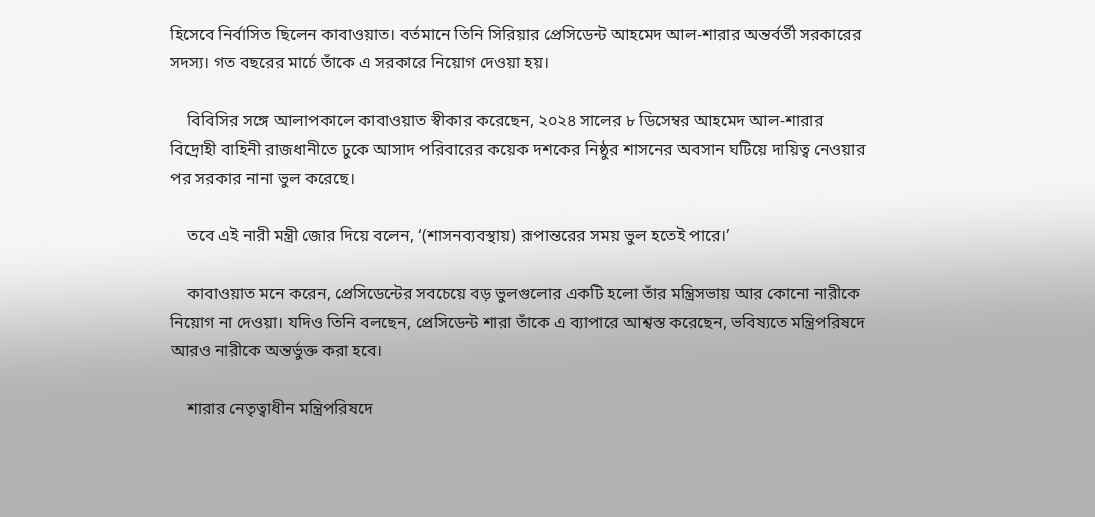হিসেবে নির্বাসিত ছিলেন কাবাওয়াত। বর্তমানে তিনি সিরিয়ার প্রেসিডেন্ট আহমেদ আল-শারার অন্তর্বর্তী সরকারের সদস্য। গত বছরের মার্চে তাঁকে এ সরকারে নিয়োগ দেওয়া হয়।

    বিবিসির সঙ্গে আলাপকালে কাবাওয়াত স্বীকার করেছেন, ২০২৪ সালের ৮ ডিসেম্বর আহমেদ আল-শারার বিদ্রোহী বাহিনী রাজধানীতে ঢুকে আসাদ পরিবারের কয়েক দশকের নিষ্ঠুর শাসনের অবসান ঘটিয়ে দায়িত্ব নেওয়ার পর সরকার নানা ভুল করেছে।

    তবে এই নারী মন্ত্রী জোর দিয়ে বলেন, ‘(শাসনব্যবস্থায়) রূপান্তরের সময় ভুল হতেই পারে।’

    কাবাওয়াত মনে করেন, প্রেসিডেন্টের সবচেয়ে বড় ভুলগুলোর একটি হলো তাঁর মন্ত্রিসভায় আর কোনো নারীকে নিয়োগ না দেওয়া। যদিও তিনি বলছেন, প্রেসিডেন্ট শারা তাঁকে এ ব্যাপারে আশ্বস্ত করেছেন, ভবিষ্যতে মন্ত্রিপরিষদে আরও নারীকে অন্তর্ভুক্ত করা হবে।

    শারার নেতৃত্বাধীন মন্ত্রিপরিষদে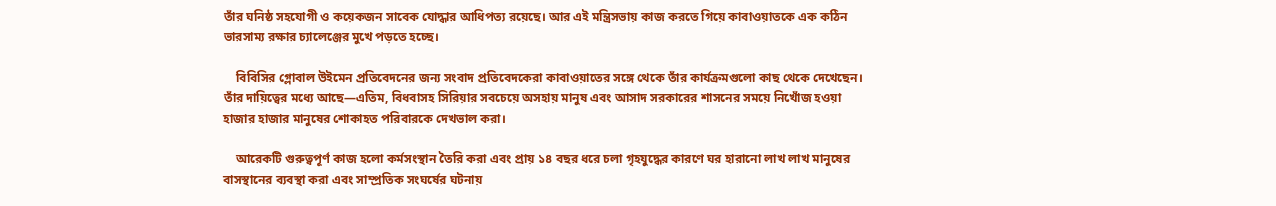তাঁর ঘনিষ্ঠ সহযোগী ও কয়েকজন সাবেক যোদ্ধার আধিপত্য রয়েছে। আর এই মন্ত্রিসভায় কাজ করতে গিয়ে কাবাওয়াতকে এক কঠিন ভারসাম্য রক্ষার চ্যালেঞ্জের মুখে পড়তে হচ্ছে।

    বিবিসির গ্লোবাল উইমেন প্রতিবেদনের জন্য সংবাদ প্রতিবেদকেরা কাবাওয়াতের সঙ্গে থেকে তাঁর কার্যক্রমগুলো কাছ থেকে দেখেছেন। তাঁর দায়িত্বের মধ্যে আছে—এতিম, বিধবাসহ সিরিয়ার সবচেয়ে অসহায় মানুষ এবং আসাদ সরকারের শাসনের সময়ে নিখোঁজ হওয়া হাজার হাজার মানুষের শোকাহত পরিবারকে দেখভাল করা।

    আরেকটি গুরুত্বপূর্ণ কাজ হলো কর্মসংস্থান তৈরি করা এবং প্রায় ১৪ বছর ধরে চলা গৃহযুদ্ধের কারণে ঘর হারানো লাখ লাখ মানুষের বাসস্থানের ব্যবস্থা করা এবং সাম্প্রতিক সংঘর্ষের ঘটনায়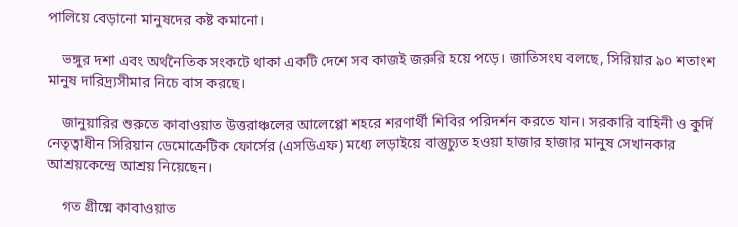পালিয়ে বেড়ানো মানুষদের কষ্ট কমানো।

    ভঙ্গুর দশা এবং অর্থনৈতিক সংকটে থাকা একটি দেশে সব কাজই জরুরি হয়ে পড়ে। জাতিসংঘ বলছে, সিরিয়ার ৯০ শতাংশ মানুষ দারিদ্র্যসীমার নিচে বাস করছে।

    জানুয়ারির শুরুতে কাবাওয়াত উত্তরাঞ্চলের আলেপ্পো শহরে শরণার্থী শিবির পরিদর্শন করতে যান। সরকারি বাহিনী ও কুর্দি নেতৃত্বাধীন সিরিয়ান ডেমোক্রেটিক ফোর্সের (এসডিএফ) মধ্যে লড়াইয়ে বাস্তুচ্যুত হওয়া হাজার হাজার মানুষ সেখানকার আশ্রয়কেন্দ্রে আশ্রয় নিয়েছেন।

    গত গ্রীষ্মে কাবাওয়াত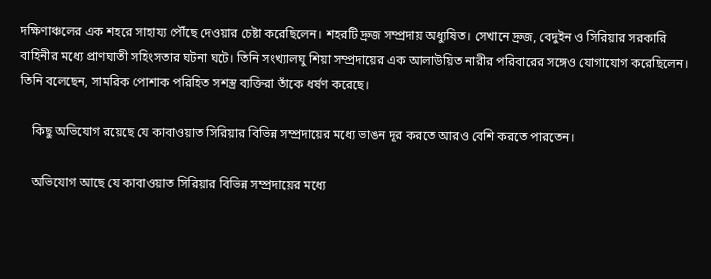দক্ষিণাঞ্চলের এক শহরে সাহায্য পৌঁছে দেওয়ার চেষ্টা করেছিলেন। শহরটি দ্রুজ সম্প্রদায় অধ্যুষিত। সেখানে দ্রুজ, বেদুইন ও সিরিয়ার সরকারি বাহিনীর মধ্যে প্রাণঘাতী সহিংসতার ঘটনা ঘটে। তিনি সংখ্যালঘু শিয়া সম্প্রদায়ের এক আলাউয়িত নারীর পরিবারের সঙ্গেও যোগাযোগ করেছিলেন। তিনি বলেছেন, সামরিক পোশাক পরিহিত সশস্ত্র ব্যক্তিরা তাঁকে ধর্ষণ করেছে।

    কিছু অভিযোগ রয়েছে যে কাবাওয়াত সিরিয়ার বিভিন্ন সম্প্রদায়ের মধ্যে ভাঙন দূর করতে আরও বেশি করতে পারতেন।

    অভিযোগ আছে যে কাবাওয়াত সিরিয়ার বিভিন্ন সম্প্রদায়ের মধ্যে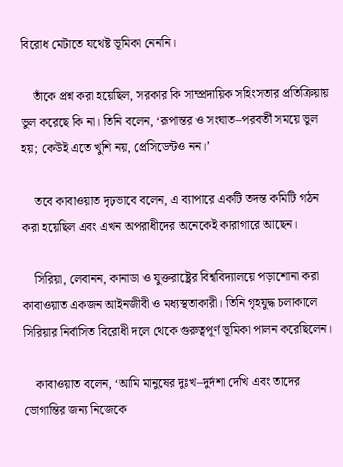বিরোধ মেটাতে যথেষ্ট ভূমিকা নেননি।

    তাঁকে প্রশ্ন করা হয়েছিল, সরকার কি সাম্প্রদায়িক সহিংসতার প্রতিক্রিয়ায় ভুল করেছে কি না। তিনি বলেন, ‘রূপান্তর ও সংঘাত–পরবর্তী সময়ে ভুল হয়; কেউই এতে খুশি নয়, প্রেসিডেন্টও নন।’

    তবে কাবাওয়াত দৃঢ়ভাবে বলেন, এ ব্যাপারে একটি তদন্ত কমিটি গঠন করা হয়েছিল এবং এখন অপরাধীদের অনেকেই কারাগারে আছেন।

    সিরিয়া, লেবানন, কানাডা ও যুক্তরাষ্ট্রের বিশ্ববিদ্যালয়ে পড়াশোনা করা কাবাওয়াত একজন আইনজীবী ও মধ্যস্থতাকারী। তিনি গৃহযুদ্ধ চলাকালে সিরিয়ার নির্বাসিত বিরোধী দলে থেকে গুরুত্বপূর্ণ ভূমিকা পালন করেছিলেন।

    কাবাওয়াত বলেন, ‘আমি মানুষের দুঃখ–দুর্দশা দেখি এবং তাদের ভোগান্তির জন্য নিজেকে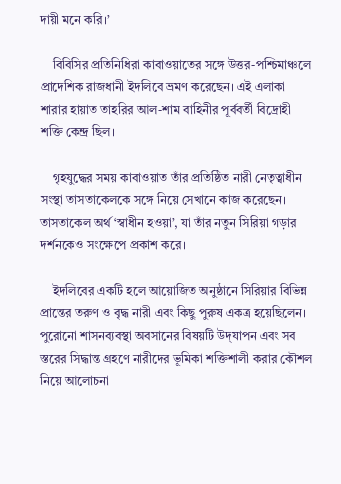দায়ী মনে করি।’

    বিবিসির প্রতিনিধিরা কাবাওয়াতের সঙ্গে উত্তর-পশ্চিমাঞ্চলে প্রাদেশিক রাজধানী ইদলিবে ভ্রমণ করেছেন। এই এলাকা শারার হায়াত তাহরির আল-শাম বাহিনীর পূর্ববর্তী বিদ্রোহী শক্তি কেন্দ্র ছিল।

    গৃহযুদ্ধের সময় কাবাওয়াত তাঁর প্রতিষ্ঠিত নারী নেতৃত্বাধীন সংস্থা তাসতাকেলকে সঙ্গে নিয়ে সেখানে কাজ করেছেন। তাসতাকেল অর্থ ‘স্বাধীন হওয়া’, যা তাঁর নতুন সিরিয়া গড়ার দর্শনকেও সংক্ষেপে প্রকাশ করে।

    ইদলিবের একটি হলে আয়োজিত অনুষ্ঠানে সিরিয়ার বিভিন্ন প্রান্তের তরুণ ও বৃদ্ধ নারী এবং কিছু পুরুষ একত্র হয়েছিলেন। পুরোনো শাসনব্যবস্থা অবসানের বিষয়টি উদ্‌যাপন এবং সব স্তরের সিদ্ধান্ত গ্রহণে নারীদের ভূমিকা শক্তিশালী করার কৌশল নিয়ে আলোচনা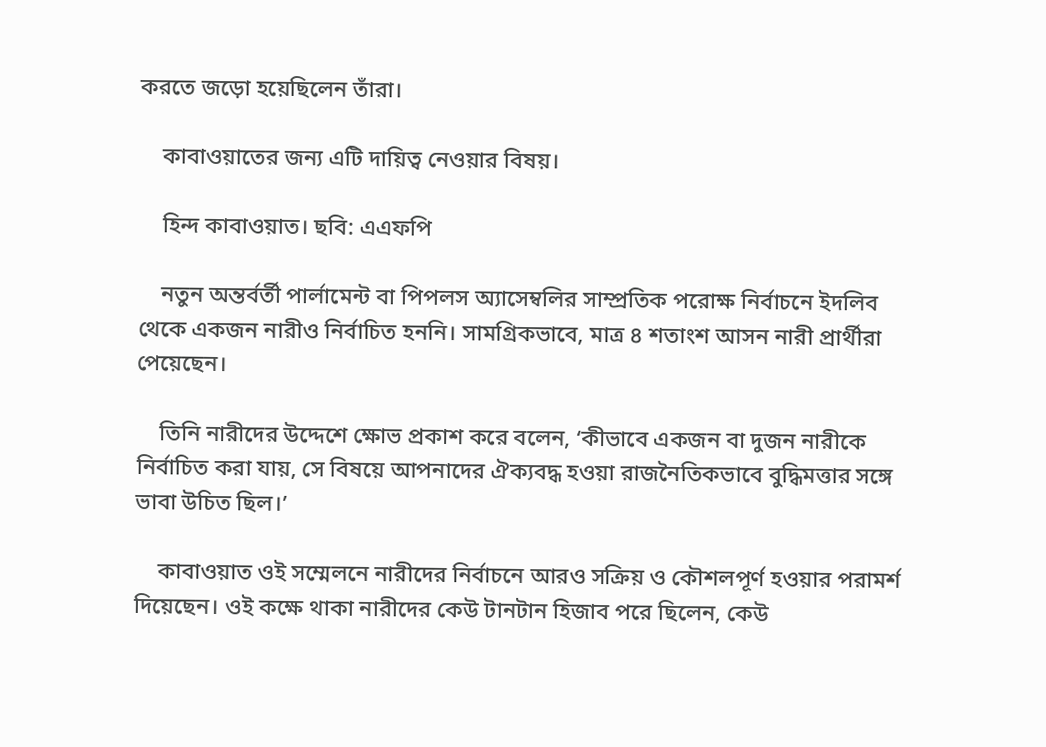করতে জড়ো হয়েছিলেন তাঁরা।

    কাবাওয়াতের জন্য এটি দায়িত্ব নেওয়ার বিষয়।

    হিন্দ কাবাওয়াত। ছবি: এএফপি

    নতুন অন্তর্বর্তী পার্লামেন্ট বা পিপলস অ্যাসেম্বলির সাম্প্রতিক পরোক্ষ নির্বাচনে ইদলিব থেকে একজন নারীও নির্বাচিত হননি। সামগ্রিকভাবে, মাত্র ৪ শতাংশ আসন নারী প্রার্থীরা পেয়েছেন।

    তিনি নারীদের উদ্দেশে ক্ষোভ প্রকাশ করে বলেন, ‘কীভাবে একজন বা দুজন নারীকে নির্বাচিত করা যায়, সে বিষয়ে আপনাদের ঐক্যবদ্ধ হওয়া রাজনৈতিকভাবে বুদ্ধিমত্তার সঙ্গে ভাবা উচিত ছিল।’

    কাবাওয়াত ওই সম্মেলনে নারীদের নির্বাচনে আরও সক্রিয় ও কৌশলপূর্ণ হওয়ার পরামর্শ দিয়েছেন। ওই কক্ষে থাকা নারীদের কেউ টানটান হিজাব পরে ছিলেন, কেউ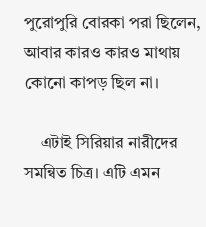পুরোপুরি বোরকা পরা ছিলেন, আবার কারও কারও মাথায় কোনো কাপড় ছিল না।

    এটাই সিরিয়ার নারীদের সমন্বিত চিত্র। এটি এমন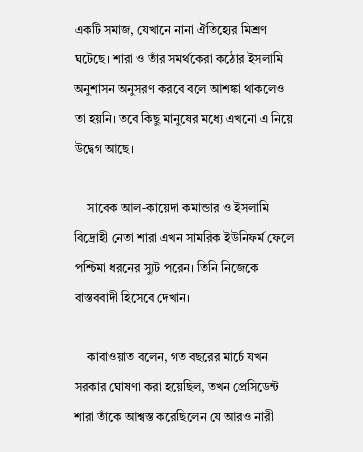একটি সমাজ, যেখানে নানা ঐতিহ্যের মিশ্রণ ঘটেছে। শারা ও তাঁর সমর্থকেরা কঠোর ইসলামি অনুশাসন অনুসরণ করবে বলে আশঙ্কা থাকলেও তা হয়নি। তবে কিছু মানুষের মধ্যে এখনো এ নিয়ে উদ্বেগ আছে।

    সাবেক আল-কায়েদা কমান্ডার ও ইসলামি বিদ্রোহী নেতা শারা এখন সামরিক ইউনিফর্ম ফেলে পশ্চিমা ধরনের স্যুট পরেন। তিনি নিজেকে বাস্তববাদী হিসেবে দেখান।

    কাবাওয়াত বলেন, গত বছরের মার্চে যখন সরকার ঘোষণা করা হয়েছিল, তখন প্রেসিডেন্ট শারা তাঁকে আশ্বস্ত করেছিলেন যে আরও নারী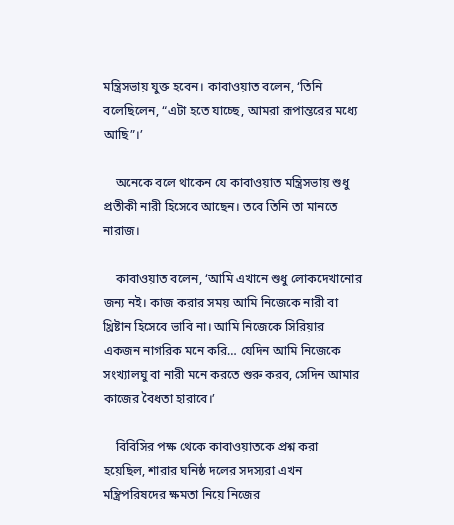মন্ত্রিসভায় যুক্ত হবেন। কাবাওয়াত বলেন, ‘তিনি বলেছিলেন, “এটা হতে যাচ্ছে, আমরা রূপান্তরের মধ্যে আছি”।’

    অনেকে বলে থাকেন যে কাবাওয়াত মন্ত্রিসভায় শুধু প্রতীকী নারী হিসেবে আছেন। তবে তিনি তা মানতে নারাজ।

    কাবাওয়াত বলেন, ‘আমি এখানে শুধু লোকদেখানোর জন্য নই। কাজ করার সময় আমি নিজেকে নারী বা খ্রিষ্টান হিসেবে ভাবি না। আমি নিজেকে সিরিয়ার একজন নাগরিক মনে করি… যেদিন আমি নিজেকে সংখ্যালঘু বা নারী মনে করতে শুরু করব, সেদিন আমার কাজের বৈধতা হারাবে।’

    বিবিসির পক্ষ থেকে কাবাওয়াতকে প্রশ্ন করা হয়েছিল, শারার ঘনিষ্ঠ দলের সদস্যরা এখন মন্ত্রিপরিষদের ক্ষমতা নিয়ে নিজের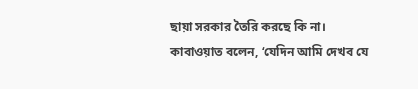ছায়া সরকার তৈরি করছে কি না। কাবাওয়াত বলেন, ‘যেদিন আমি দেখব যে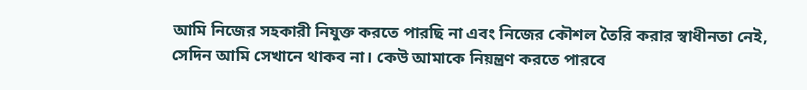আমি নিজের সহকারী নিযুক্ত করতে পারছি না এবং নিজের কৌশল তৈরি করার স্বাধীনতা নেই, সেদিন আমি সেখানে থাকব না। কেউ আমাকে নিয়ন্ত্রণ করতে পারবে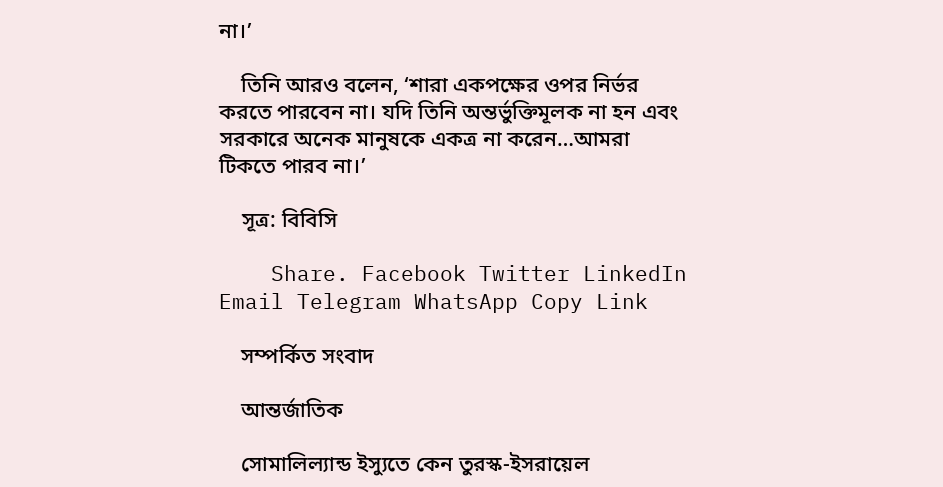না।’

    তিনি আরও বলেন, ‘শারা একপক্ষের ওপর নির্ভর করতে পারবেন না। যদি তিনি অন্তর্ভুক্তিমূলক না হন এবং সরকারে অনেক মানুষকে একত্র না করেন…আমরা টিকতে পারব না।’

    সূত্র: বিবিসি

    Share. Facebook Twitter LinkedIn Email Telegram WhatsApp Copy Link

    সম্পর্কিত সংবাদ

    আন্তর্জাতিক

    সোমালিল্যান্ড ইস্যুতে কেন তুরস্ক-ইসরায়েল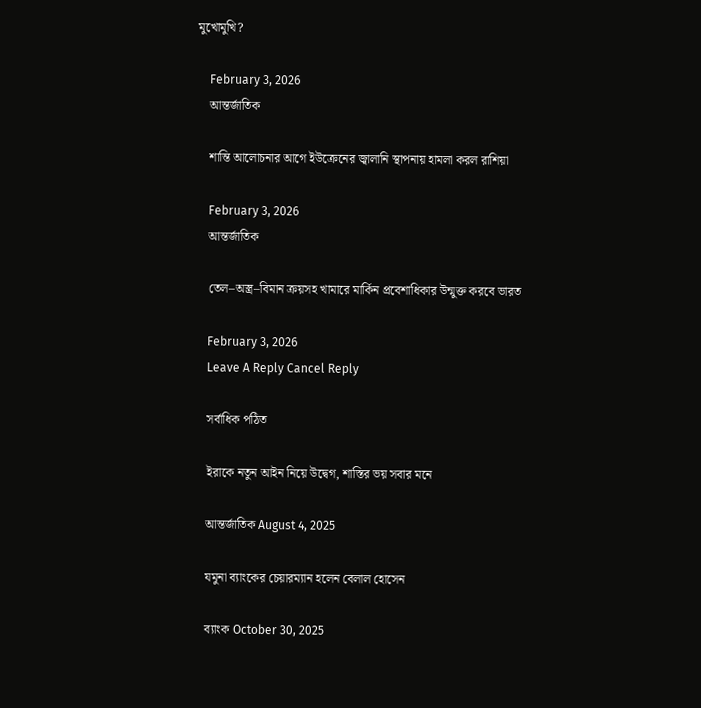মুখোমুখি?

    February 3, 2026
    আন্তর্জাতিক

    শান্তি আলোচনার আগে ইউক্রেনের জ্বালানি স্থাপনায় হামলা করল রাশিয়া

    February 3, 2026
    আন্তর্জাতিক

    তেল–অস্ত্র–বিমান ক্রয়সহ খামারে মার্কিন প্রবেশাধিকার উন্মুক্ত করবে ভারত

    February 3, 2026
    Leave A Reply Cancel Reply

    সর্বাধিক পঠিত

    ইরাকে নতুন আইন নিয়ে উদ্বেগ, শাস্তির ভয় সবার মনে

    আন্তর্জাতিক August 4, 2025

    যমুনা ব্যাংকের চেয়ারম্যান হলেন বেলাল হোসেন

    ব্যাংক October 30, 2025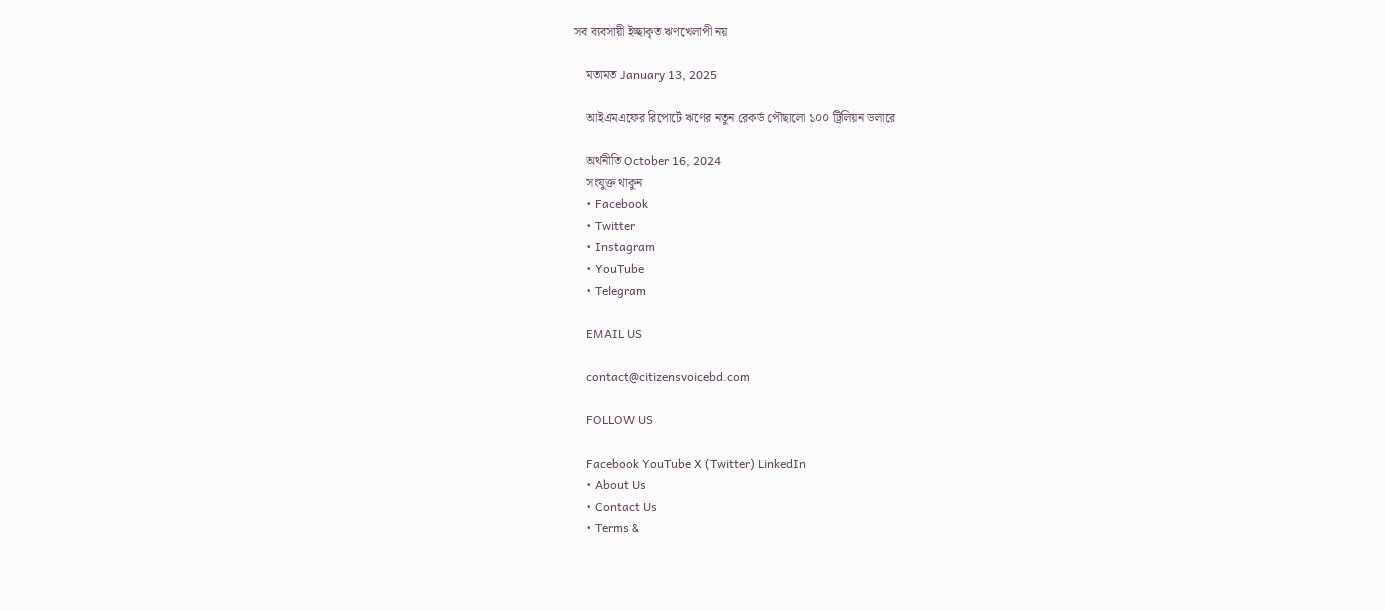সব ব্যবসায়ী ইচ্ছাকৃত ঋণখেলাপী নয়

    মতামত January 13, 2025

    আইএমএফের রিপোর্টে ঋণের নতুন রেকর্ড পৌছালো ১০০ ট্রিলিয়ন ডলারে

    অর্থনীতি October 16, 2024
    সংযুক্ত থাকুন
    • Facebook
    • Twitter
    • Instagram
    • YouTube
    • Telegram

    EMAIL US

    contact@citizensvoicebd.com

    FOLLOW US

    Facebook YouTube X (Twitter) LinkedIn
    • About Us
    • Contact Us
    • Terms &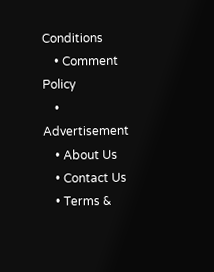Conditions
    • Comment Policy
    • Advertisement
    • About Us
    • Contact Us
    • Terms &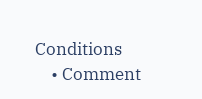Conditions
    • Comment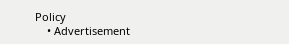Policy
    • Advertisement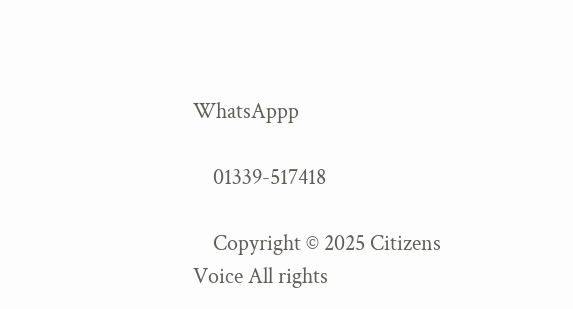WhatsAppp

    01339-517418

    Copyright © 2025 Citizens Voice All rights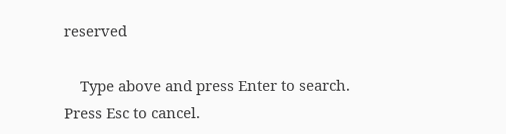reserved

    Type above and press Enter to search. Press Esc to cancel.